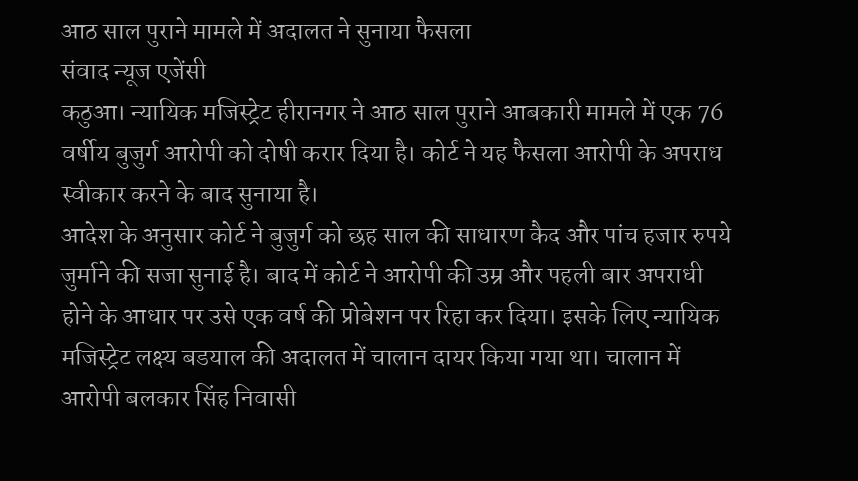आठ साल पुराने मामले में अदालत ने सुनाया फैसला
संवाद न्यूज एजेंसी
कठुआ। न्यायिक मजिस्ट्रेट हीरानगर ने आठ साल पुराने आबकारी मामले में एक 76 वर्षीय बुजुर्ग आरोपी को दोषी करार दिया है। कोर्ट ने यह फैसला आरोपी के अपराध स्वीकार करने के बाद सुनाया है।
आदेश के अनुसार कोर्ट ने बुजुर्ग को छह साल की साधारण कैद और पांच हजार रुपये जुर्माने की सजा सुनाई है। बाद में कोर्ट ने आरोपी की उम्र और पहली बार अपराधी होने के आधार पर उसे एक वर्ष की प्रोबेशन पर रिहा कर दिया। इसके लिए न्यायिक मजिस्ट्रेट लक्ष्य बडयाल की अदालत में चालान दायर किया गया था। चालान में आरोपी बलकार सिंह निवासी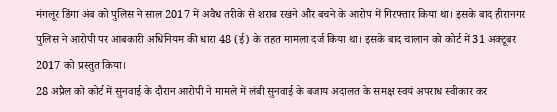मंगलूर डिंगा अंब को पुलिस ने साल 2017 में अवैध तरीके से शराब रखने और बचने के आरोप में गिरफ्तार किया था। इसके बाद हीरानगर पुलिस ने आरोपी पर आबकारी अधिनियम की धारा 48 (ई) के तहत मामला दर्ज किया था। इसके बाद चालान को कोर्ट में 31 अक्टूबर 2017 को प्रस्तुत किया।
28 अप्रैल को कोर्ट में सुनवाई के दौरान आरोपी ने मामले में लंबी सुनवाई के बजाय अदालत के समक्ष स्वयं अपराध स्वीकार कर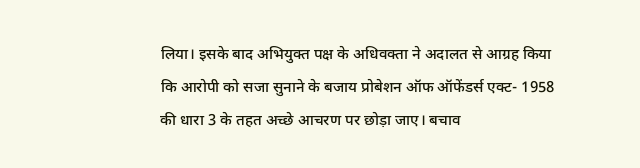लिया। इसके बाद अभियुक्त पक्ष के अधिवक्ता ने अदालत से आग्रह किया कि आरोपी को सजा सुनाने के बजाय प्रोबेशन ऑफ ऑफेंडर्स एक्ट- 1958 की धारा 3 के तहत अच्छे आचरण पर छोड़ा जाए। बचाव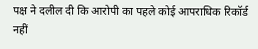पक्ष ने दलील दी कि आरोपी का पहले कोई आपराधिक रिकॉर्ड नहीं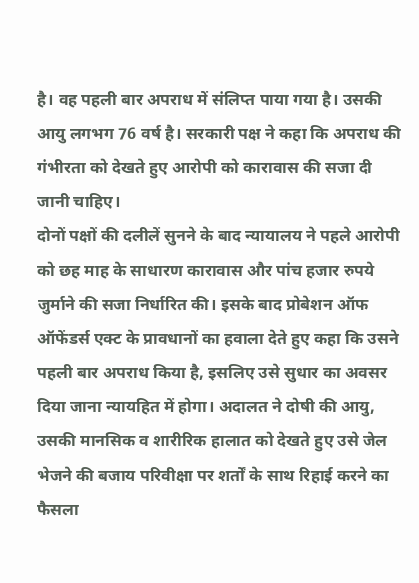है। वह पहली बार अपराध में संलिप्त पाया गया है। उसकी आयु लगभग 76 वर्ष है। सरकारी पक्ष ने कहा कि अपराध की गंभीरता को देखते हुए आरोपी को कारावास की सजा दी जानी चाहिए।
दोनों पक्षों की दलीलें सुनने के बाद न्यायालय ने पहले आरोपी को छह माह के साधारण कारावास और पांच हजार रुपये जुर्माने की सजा निर्धारित की। इसके बाद प्रोबेशन ऑफ ऑफेंडर्स एक्ट के प्रावधानों का हवाला देते हुए कहा कि उसने पहली बार अपराध किया है, इसलिए उसे सुधार का अवसर दिया जाना न्यायहित में होगा। अदालत ने दोषी की आयु, उसकी मानसिक व शारीरिक हालात को देखते हुए उसे जेल भेजने की बजाय परिवीक्षा पर शर्तों के साथ रिहाई करने का फैसला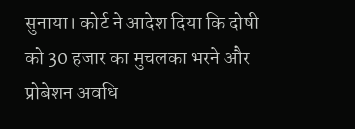सुनाया। कोर्ट ने आदेश दिया कि दोषी को 30 हजार का मुचलका भरने और प्रोबेशन अवधि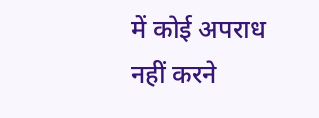में कोई अपराध नहीं करने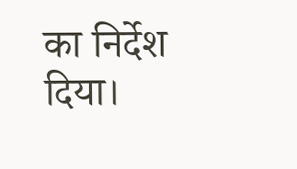का निर्देश दिया।